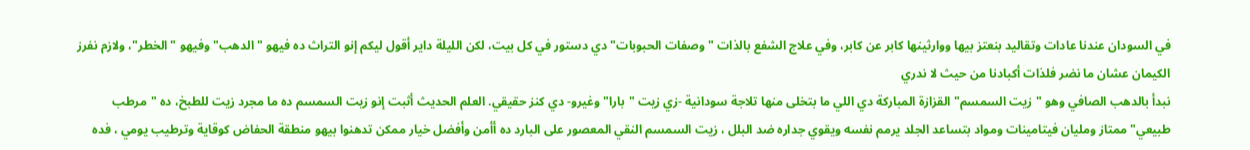في السودان عندنا عادات وتقاليد بنعتز بيها ووارثينها كابر عن كابر، وفي علاج الشفع بالذات "وصفات الحبوبات" دي دستور في كل بيت، لكن الليلة داير أقول ليكم إنو التراث ده فيهو "الدهب" وفيهو "الخطر"، ولازم نفرز الكيمان عشان ما نضر فلذات أكبادنا من حيث لا ندري
نبدأ بالدهب الصافي وهو "زيت السمسم" القزازة المباركة دي اللي ما بتخلى منها تلاجة سودانية -زي زيت "بارا" وغيرو- دي كنز حقيقي. العلم الحديث أثبت إنو زيت السمسم ده ما مجرد زيت للطبخ، ده "مرطب طبيعي" ممتاز ومليان فيتامينات ومواد بتساعد الجلد يرمم نفسه ويقوي جداره ضد البلل ، زيت السمسم النقي المعصور على البارد ده أأمن وأفضل خيار ممكن تدهنوا بيهو منطقة الحفاض كوقاية وترطيب يومي ، فده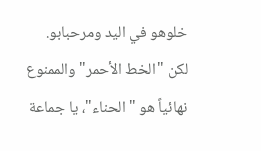خلوهو في اليد ومرحبابو.
لكن "الخط الأحمر" والممنوع نهائياً هو "الحناء"، يا جماعة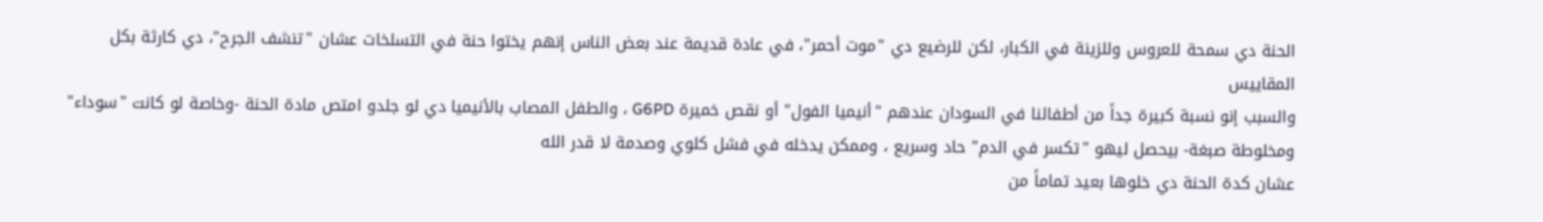الحنة دي سمحة للعروس وللزينة في الكبار، لكن للرضيع دي "موت أحمر"، في عادة قديمة عند بعض الناس إنهم يختوا حنة في التسلخات عشان "تنشف الجرح"، دي كارثة بكل المقاييس
والسبب إنو نسبة كبيرة جداً من أطفالنا في السودان عندهم "أنيميا الفول" أو نقص خميرة G6PD ، والطفل المصاب بالأنيميا دي لو جلدو امتص مادة الحنة -وخاصة لو كانت "سوداء" ومخلوطة صبغة- بيحصل ليهو "تكسر في الدم" حاد وسريع ، وممكن يدخله في فشل كلوي وصدمة لا قدر الله
عشان كدة الحنة دي خلوها بعيد تماماً من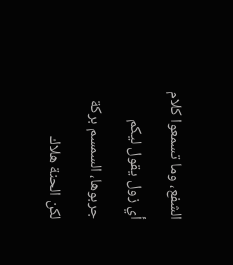الشفع، وما تسمعوا كلام أي زول يقول ليكم جربوها، السمسم بركة لكن الحنة هلاك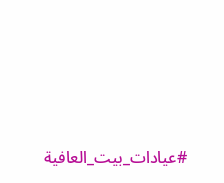#عيادات_بيت_العافية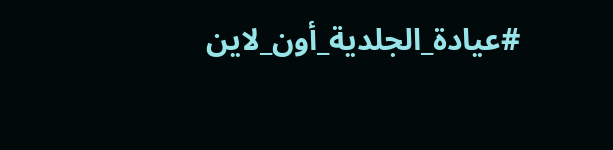#عيادة_الجلدية_أون_لاين